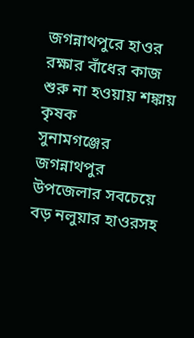জগন্নাথপুরে হাওর রক্ষার বাঁধের কাজ শুরু না হওয়ায় শঙ্কায় কৃষক
সুনামগঞ্জের জগন্নাথপুর উপজেলার সবচেয়ে বড় নলুয়ার হাওরসহ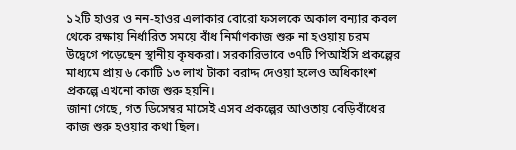১২টি হাওর ও নন-হাওর এলাকার বোরো ফসলকে অকাল বন্যার কবল থেকে রক্ষায় নির্ধারিত সময়ে বাঁধ নির্মাণকাজ শুরু না হওয়ায় চরম উদ্বেগে পড়েছেন স্থানীয় কৃষকরা। সরকারিভাবে ৩৭টি পিআইসি প্রকল্পের মাধ্যমে প্রায় ৬ কোটি ১৩ লাখ টাকা বরাদ্দ দেওয়া হলেও অধিকাংশ প্রকল্পে এখনো কাজ শুরু হয়নি।
জানা গেছে, গত ডিসেম্বর মাসেই এসব প্রকল্পের আওতায় বেড়িবাঁধের কাজ শুরু হওয়ার কথা ছিল।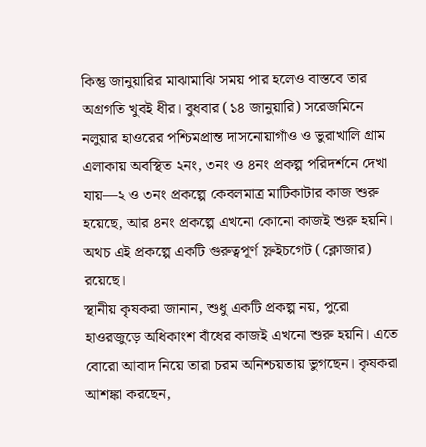কিন্তু জানুয়ারির মাঝামাঝি সময় পার হলেও বাস্তবে তার অগ্রগতি খুবই ধীর। বুধবার (১৪ জানুয়ারি) সরেজমিনে নলুয়ার হাওরের পশ্চিমপ্রান্ত দাসনোয়াগাঁও ও ভুরাখালি গ্রাম এলাকায় অবস্থিত ২নং, ৩নং ও ৪নং প্রকল্প পরিদর্শনে দেখা যায়—২ ও ৩নং প্রকল্পে কেবলমাত্র মাটিকাটার কাজ শুরু হয়েছে, আর ৪নং প্রকল্পে এখনো কোনো কাজই শুরু হয়নি। অথচ এই প্রকল্পে একটি গুরুত্বপূর্ণ স্লুইচগেট (ক্লোজার) রয়েছে।
স্থানীয় কৃষকরা জানান, শুধু একটি প্রকল্প নয়, পুরো হাওরজুড়ে অধিকাংশ বাঁধের কাজই এখনো শুরু হয়নি। এতে বোরো আবাদ নিয়ে তারা চরম অনিশ্চয়তায় ভুগছেন। কৃষকরা আশঙ্কা করছেন,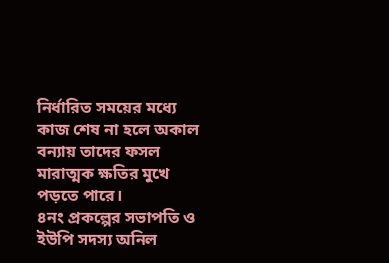নির্ধারিত সময়ের মধ্যে কাজ শেষ না হলে অকাল বন্যায় তাদের ফসল মারাত্মক ক্ষতির মুখে পড়তে পারে।
৪নং প্রকল্পের সভাপতি ও ইউপি সদস্য অনিল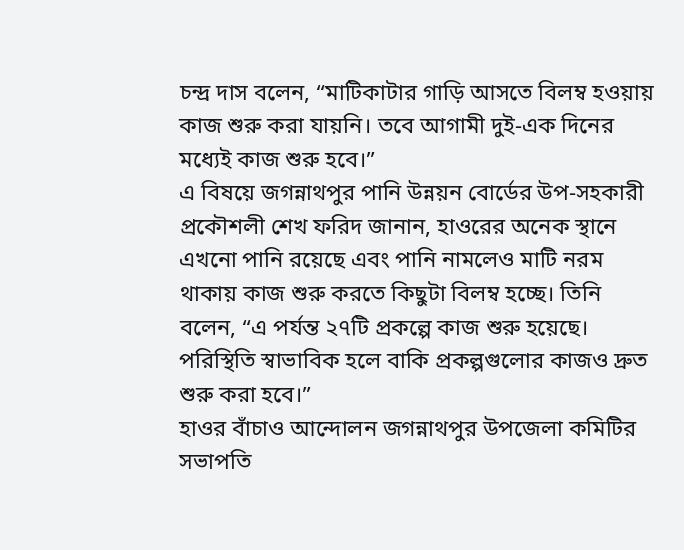চন্দ্র দাস বলেন, “মাটিকাটার গাড়ি আসতে বিলম্ব হওয়ায় কাজ শুরু করা যায়নি। তবে আগামী দুই-এক দিনের মধ্যেই কাজ শুরু হবে।”
এ বিষয়ে জগন্নাথপুর পানি উন্নয়ন বোর্ডের উপ-সহকারী প্রকৌশলী শেখ ফরিদ জানান, হাওরের অনেক স্থানে এখনো পানি রয়েছে এবং পানি নামলেও মাটি নরম থাকায় কাজ শুরু করতে কিছুটা বিলম্ব হচ্ছে। তিনি বলেন, “এ পর্যন্ত ২৭টি প্রকল্পে কাজ শুরু হয়েছে। পরিস্থিতি স্বাভাবিক হলে বাকি প্রকল্পগুলোর কাজও দ্রুত শুরু করা হবে।”
হাওর বাঁচাও আন্দোলন জগন্নাথপুর উপজেলা কমিটির সভাপতি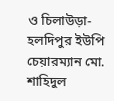ও চিলাউড়া-হলদিপুর ইউপি চেয়ারম্যান মো. শাহিদুল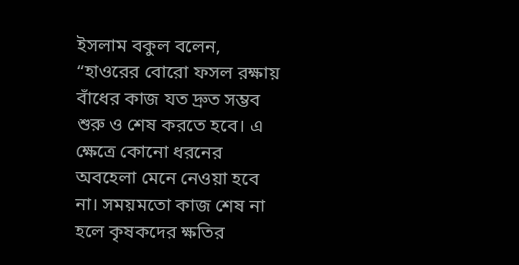ইসলাম বকুল বলেন, “হাওরের বোরো ফসল রক্ষায় বাঁধের কাজ যত দ্রুত সম্ভব শুরু ও শেষ করতে হবে। এ ক্ষেত্রে কোনো ধরনের অবহেলা মেনে নেওয়া হবে না। সময়মতো কাজ শেষ না হলে কৃষকদের ক্ষতির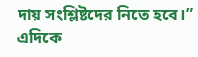দায় সংশ্লিষ্টদের নিতে হবে।”
এদিকে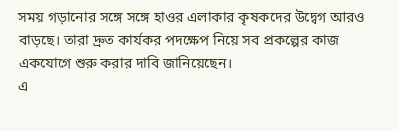সময় গড়ানোর সঙ্গে সঙ্গে হাওর এলাকার কৃষকদের উদ্বেগ আরও বাড়ছে। তারা দ্রুত কার্যকর পদক্ষেপ নিয়ে সব প্রকল্পের কাজ একযোগে শুরু করার দাবি জানিয়েছেন।
এ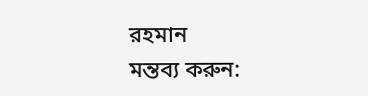রহমান
মন্তব্য করুন: